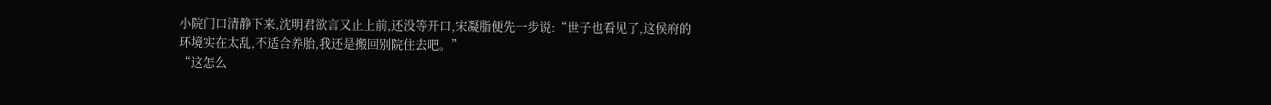小院门口清静下来,沈明君欲言又止上前,还没等开口,宋凝脂便先一步说:“世子也看见了,这侯府的环境实在太乱,不适合养胎,我还是搬回别院住去吧。”
“这怎么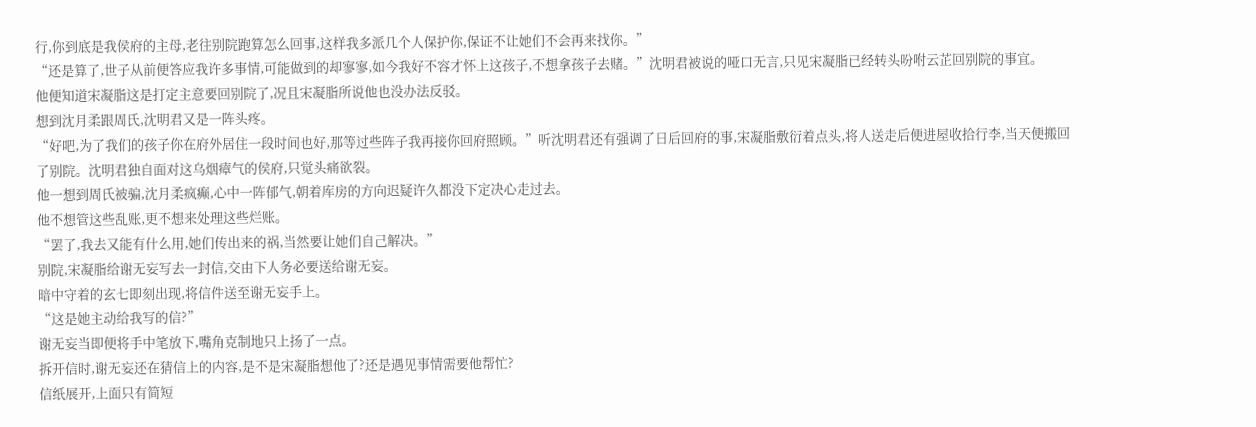行,你到底是我侯府的主母,老往别院跑算怎么回事,这样我多派几个人保护你,保证不让她们不会再来找你。”
“还是算了,世子从前便答应我许多事情,可能做到的却寥寥,如今我好不容才怀上这孩子,不想拿孩子去赌。”沈明君被说的哑口无言,只见宋凝脂已经转头吩咐云芷回别院的事宜。
他便知道宋凝脂这是打定主意要回别院了,况且宋凝脂所说他也没办法反驳。
想到沈月柔跟周氏,沈明君又是一阵头疼。
“好吧,为了我们的孩子你在府外居住一段时间也好,那等过些阵子我再接你回府照顾。”听沈明君还有强调了日后回府的事,宋凝脂敷衍着点头,将人送走后便进屋收拾行李,当天便搬回了别院。沈明君独自面对这乌烟瘴气的侯府,只觉头痛欲裂。
他一想到周氏被骗,沈月柔疯癫,心中一阵郁气,朝着库房的方向迟疑许久都没下定决心走过去。
他不想管这些乱账,更不想来处理这些烂账。
“罢了,我去又能有什么用,她们传出来的祸,当然要让她们自己解决。”
别院,宋凝脂给谢无妄写去一封信,交由下人务必要送给谢无妄。
暗中守着的玄七即刻出现,将信件送至谢无妄手上。
“这是她主动给我写的信?”
谢无妄当即便将手中笔放下,嘴角克制地只上扬了一点。
拆开信时,谢无妄还在猜信上的内容,是不是宋凝脂想他了?还是遇见事情需要他帮忙?
信纸展开,上面只有简短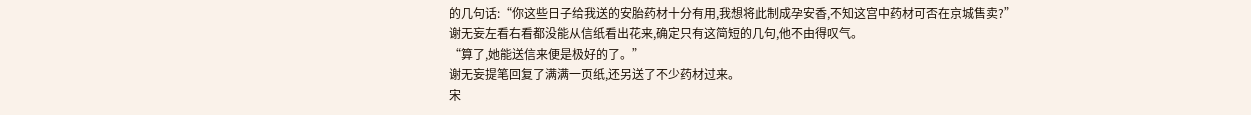的几句话:“你这些日子给我送的安胎药材十分有用,我想将此制成孕安香,不知这宫中药材可否在京城售卖?”
谢无妄左看右看都没能从信纸看出花来,确定只有这简短的几句,他不由得叹气。
“算了,她能送信来便是极好的了。”
谢无妄提笔回复了满满一页纸,还另送了不少药材过来。
宋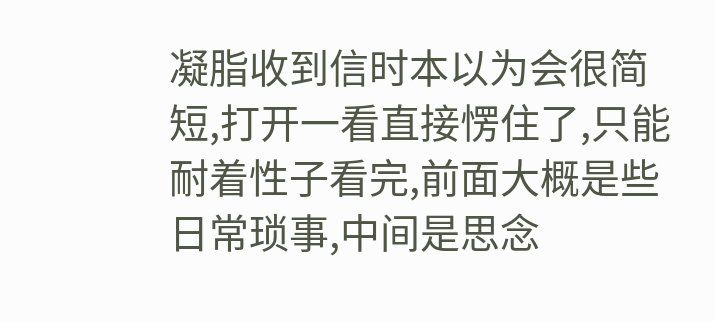凝脂收到信时本以为会很简短,打开一看直接愣住了,只能耐着性子看完,前面大概是些日常琐事,中间是思念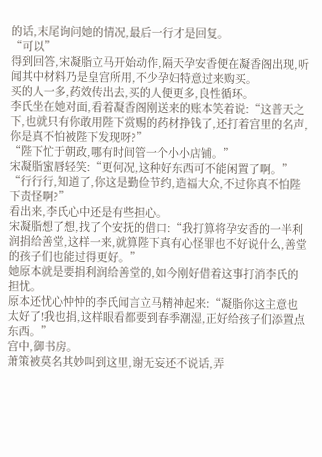的话,末尾询问她的情况,最后一行才是回复。
“可以”
得到回答,宋凝脂立马开始动作,隔天孕安香便在凝香阁出现,听闻其中材料乃是皇宫所用,不少孕妇特意过来购买。
买的人一多,药效传出去,买的人便更多,良性循环。
李氏坐在她对面,看着凝香阁刚送来的账本笑着说:“这普天之下,也就只有你敢用陛下赏赐的药材挣钱了,还打着宫里的名声,你是真不怕被陛下发现呀?”
“陛下忙于朝政,哪有时间管一个小小店铺。”
宋凝脂蜜唇轻笑:“更何况,这种好东西可不能闲置了啊。”
“行行行,知道了,你这是勤俭节约,造福大众,不过你真不怕陛下责怪啊?”
看出来,李氏心中还是有些担心。
宋凝脂想了想,找了个安抚的借口:“我打算将孕安香的一半利润捐给善堂,这样一来,就算陛下真有心怪罪也不好说什么,善堂的孩子们也能过得更好。”
她原本就是要捐利润给善堂的,如今刚好借着这事打消李氏的担忧。
原本还忧心忡忡的李氏闻言立马精神起来:“凝脂你这主意也太好了!我也捐,这样眼看都要到春季潮湿,正好给孩子们添置点东西。”
宫中,御书房。
萧策被莫名其妙叫到这里,谢无妄还不说话,弄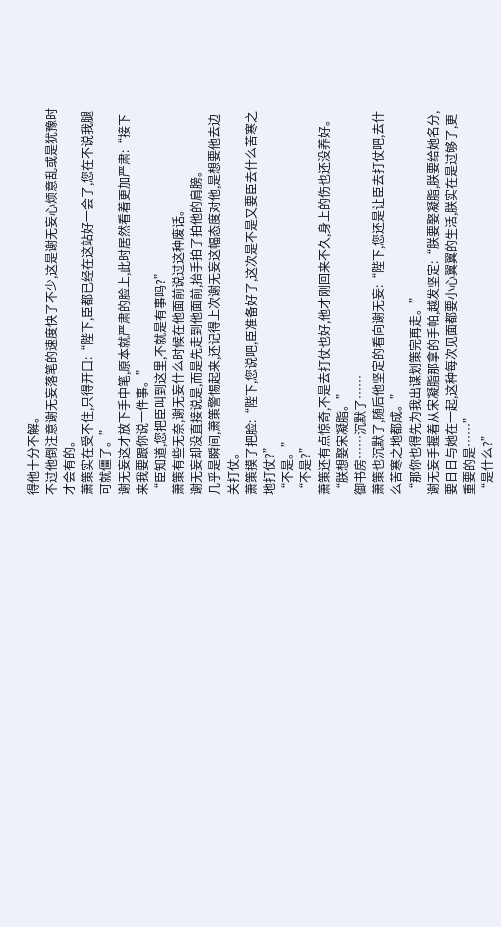得他十分不解。
不过他倒注意谢无妄落笔的速度快了不少,这是谢无妄心烦意乱或是犹豫时才会有的。
萧策实在受不住,只得开口:“陛下,臣都已经在这站好一会了,您在不说我腿可就僵了。”
谢无妄这才放下手中笔,原本就严肃的脸上,此时居然看着更加严肃:“接下来我要跟你说一件事。”
“臣知道,您把臣叫到这里,不就是有事吗?”
萧策有些无奈,谢无妄什么时候在他面前说过这种废话。
谢无妄却没直接说是,而是先走到他面前,抬手拍了拍他的肩膀。
几乎是瞬间,萧策警惕起来,还记得上次谢无妄这幅态度对他,是想要他去边关打仗。
萧策摸了把脸:“陛下,您说吧,臣准备好了,这次是不是又要臣去什么苦寒之地打仗?”
“不是。”
“不是?”
萧策还有点惊奇,不是去打仗也好,他才刚回来不久,身上的伤也还没养好。
“朕想娶宋凝脂。”
御书房……沉默了……
萧策也沉默了,随后他坚定的看向谢无妄:“陛下,您还是让臣去打仗吧,去什么苦寒之地都成。”
“那你也得先为我出谋划策完再走。”
谢无妄手握着从宋凝脂那拿的手帕,越发坚定:“朕要娶凝脂,朕要给她名分,要日日与她在一起,这种每次见面都要小心翼翼的生活,朕实在是过够了,更重要的是……”
“是什么?”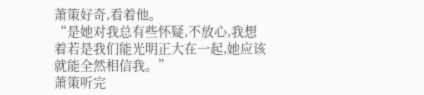萧策好奇,看着他。
“是她对我总有些怀疑,不放心,我想着若是我们能光明正大在一起,她应该就能全然相信我。”
萧策听完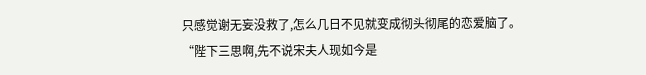只感觉谢无妄没救了,怎么几日不见就变成彻头彻尾的恋爱脑了。
“陛下三思啊,先不说宋夫人现如今是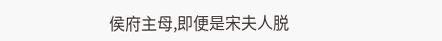侯府主母,即便是宋夫人脱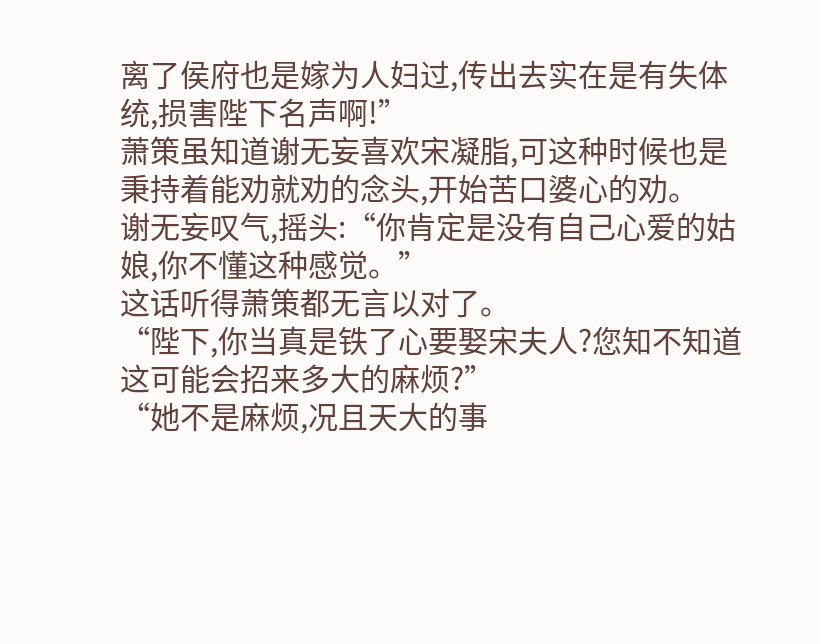离了侯府也是嫁为人妇过,传出去实在是有失体统,损害陛下名声啊!”
萧策虽知道谢无妄喜欢宋凝脂,可这种时候也是秉持着能劝就劝的念头,开始苦口婆心的劝。
谢无妄叹气,摇头:“你肯定是没有自己心爱的姑娘,你不懂这种感觉。”
这话听得萧策都无言以对了。
“陛下,你当真是铁了心要娶宋夫人?您知不知道这可能会招来多大的麻烦?”
“她不是麻烦,况且天大的事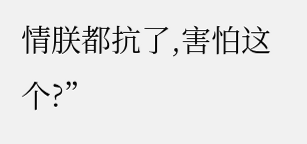情朕都抗了,害怕这个?”